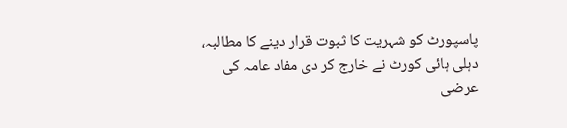پاسپورٹ کو شہریت کا ثبوت قرار دینے کا مطالبہ، دہلی ہائی کورٹ نے خارج کر دی مفاد عامہ کی عرضی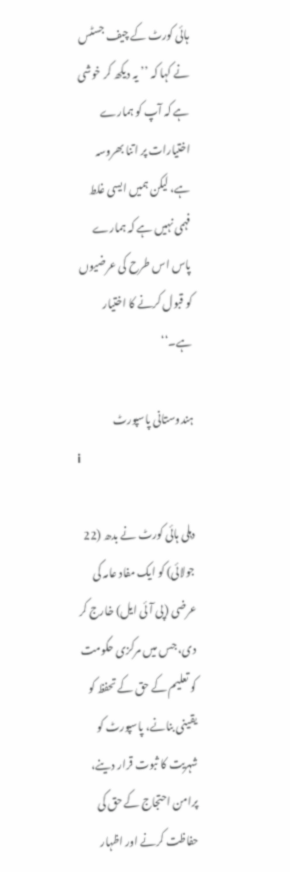ہائی کورٹ کے چیف جسٹس نے کہا کہ ’’یہ دیکھ کر خوشی ہے کہ آپ کو ہمارے اختیارات پر اتنا بھروسہ ہے، لیکن ہمیں ایسی غلط فہمی نہیں ہے کہ ہمارے پاس اس طرح کی عرضیوں کو قبول کرنے کا اختیار ہے۔‘‘

ہندوستانی پاسپورٹ
i

دہلی ہائی کورٹ نے بدھ (22 جولائی) کو ایک مفاد عامہ کی عرضی (پی آئی ایل) خارج کر دی، جس میں مرکزی حکومت کو تعلیم کے حق کے تحفظ کو یقینی بنانے، پاسپورٹ کو شہریت کا ثبوت قرار دینے، پرامن احتجاج کے حق کی حفاظت کرنے اور اظہار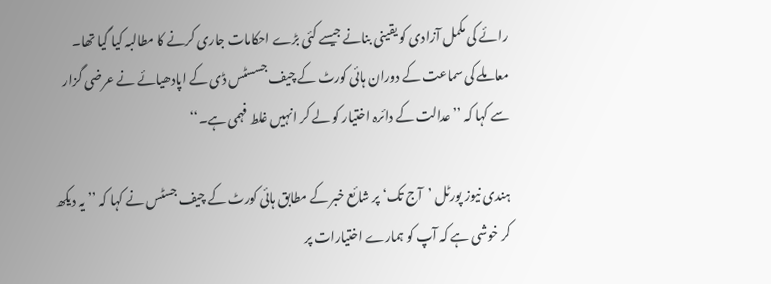رائے کی مکمل آزادی کو یقینی بنانے جیسے کئی بڑے احکامات جاری کرنے کا مطالبہ کیا گیا تھا۔ معاملے کی سماعت کے دوران ہائی کورٹ کے چیف جسسٹس ڈی کے اپادھیائے نے عرضی گزار سے کہا کہ ’’عدالت کے دائرہ اختیار کو لے کر انہیں غلط فہمی ہے۔‘‘

ہندی نیوز پورٹل ’آج تک‘ پر شائع خبر کے مطابق ہائی کورٹ کے چیف جسٹس نے کہا کہ ’’یہ دیکھ کر خوشی ہے کہ آپ کو ہمارے اختیارات پر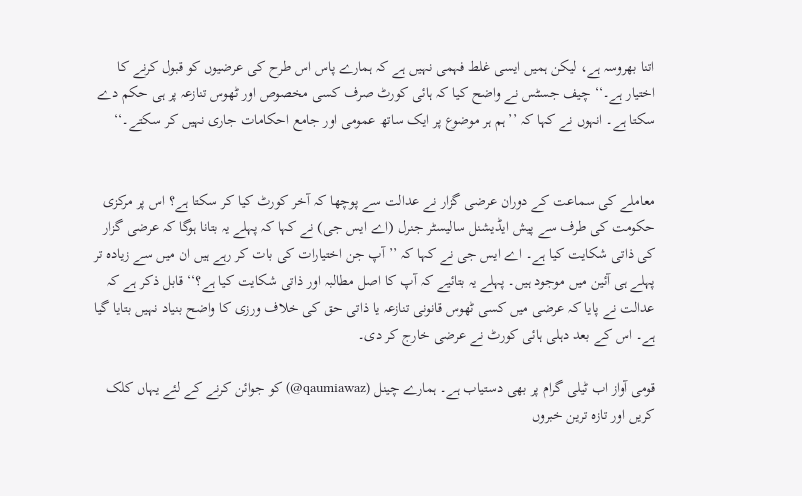اتنا بھروسہ ہے، لیکن ہمیں ایسی غلط فہمی نہیں ہے کہ ہمارے پاس اس طرح کی عرضیوں کو قبول کرنے کا اختیار ہے۔‘‘ چیف جسٹس نے واضح کیا کہ ہائی کورٹ صرف کسی مخصوص اور ٹھوس تنازعہ پر ہی حکم دے سکتا ہے۔ انہوں نے کہا کہ ’’ہم ہر موضوع پر ایک ساتھ عمومی اور جامع احکامات جاری نہیں کر سکتے۔‘‘


معاملے کی سماعت کے دوران عرضی گزار نے عدالت سے پوچھا کہ آخر کورٹ کیا کر سکتا ہے؟ اس پر مرکزی حکومت کی طرف سے پیش ایڈیشنل سالیسٹر جنرل (اے ایس جی) نے کہا کہ پہلے یہ بتانا ہوگا کہ عرضی گزار کی ذاتی شکایت کیا ہے۔ اے ایس جی نے کہا کہ ’’آپ جن اختیارات کی بات کر رہے ہیں ان میں سے زیادہ تر پہلے ہی آئین میں موجود ہیں۔ پہلے یہ بتائیے کہ آپ کا اصل مطالبہ اور ذاتی شکایت کیا ہے؟‘‘ قابل ذکر ہے کہ عدالت نے پایا کہ عرضی میں کسی ٹھوس قانونی تنازعہ یا ذاتی حق کی خلاف ورزی کا واضح بنیاد نہیں بتایا گیا ہے۔ اس کے بعد دہلی ہائی کورٹ نے عرضی خارج کر دی۔

قومی آواز اب ٹیلی گرام پر بھی دستیاب ہے۔ ہمارے چینل (qaumiawaz@) کو جوائن کرنے کے لئے یہاں کلک کریں اور تازہ ترین خبروں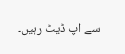سے اپ ڈیٹ رہیں۔